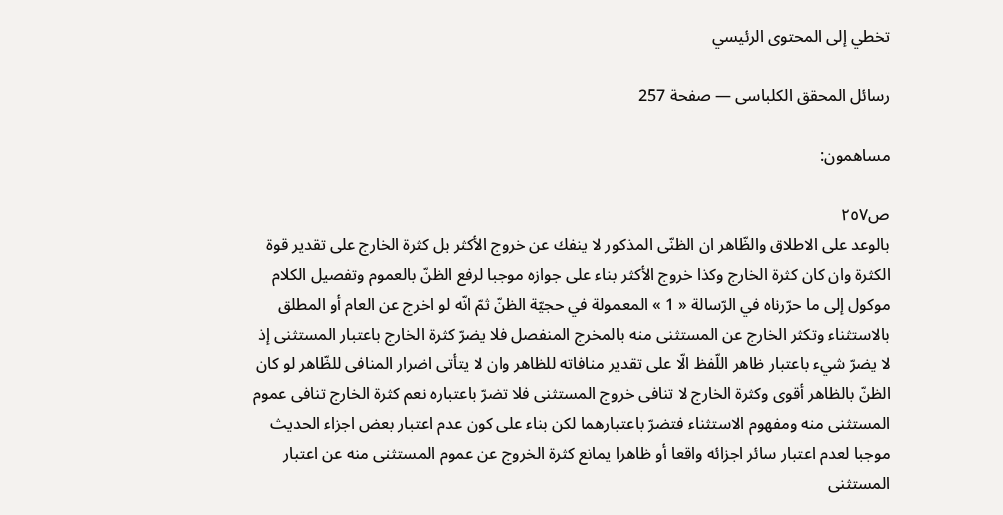تخطي إلى المحتوى الرئيسي

رسائل المحقق الكلباسى — صفحة 257

مساهمون:

ص٢٥٧
بالوعد على الاطلاق والظّاهر ان الظنّى المذكور لا ينفك عن خروج الأكثر بل كثرة الخارج على تقدير قوة الكثرة وان كان كثرة الخارج وكذا خروج الأكثر بناء على جوازه موجبا لرفع الظنّ بالعموم وتفصيل الكلام موكول إلى ما حرّرناه في الرّسالة « 1 » المعمولة في حجيّة الظنّ ثمّ انّه لو اخرج عن العام أو المطلق بالاستثناء وتكثر الخارج عن المستثنى منه بالمخرج المنفصل فلا يضرّ كثرة الخارج باعتبار المستثنى إذ لا يضرّ شيء باعتبار ظاهر اللّفظ الّا على تقدير منافاته للظاهر وان لا يتأتى اضرار المنافى للظّاهر لو كان الظنّ بالظاهر أقوى وكثرة الخارج لا تنافى خروج المستثنى فلا تضرّ باعتباره نعم كثرة الخارج تنافى عموم المستثنى منه ومفهوم الاستثناء فتضرّ باعتبارهما لكن بناء على كون عدم اعتبار بعض اجزاء الحديث موجبا لعدم اعتبار سائر اجزائه واقعا أو ظاهرا يمانع كثرة الخروج عن عموم المستثنى منه عن اعتبار المستثنى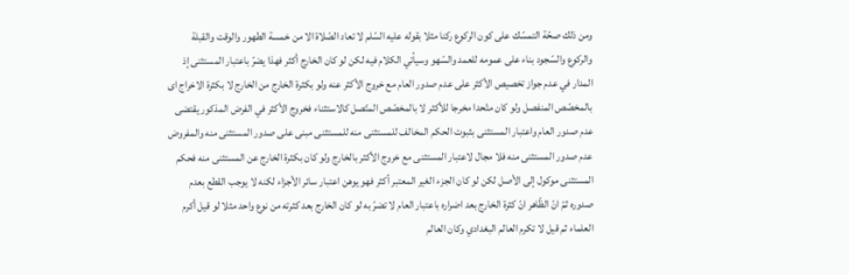ومن ذلك صحّة التمسّك على كون الركوع ركنا مثلا بقوله عليه السّلم لا تعاد الصّلاة الا من خمسة الطهور والوقت والقبلة والركوع والسّجود بناء على عمومه للعمد والسّهو وسيأتي الكلام فيه لكن لو كان الخارج أكثر فهذا يضرّ باعتبار المستثنى إذ المدار في عدم جواز تخصيص الأكثر على عدم صدور العام مع خروج الأكثر عنه ولو بكثرة الخارج من الخارج لا بكثرة الاخراج اى بالمخصّص المنفصل ولو كان متّحدا مخرجا للأكثر لا بالمخصّص المتّصل كالاستثناء فخروج الأكثر في الفرض المذكور يقتضى عدم صدور العام واعتبار المستثنى بثبوت الحكم المخالف للمستثنى منه للمستثنى مبنى على صدور المستثنى منه والمفروض عدم صدور المستثنى منه فلا مجال لاعتبار المستثنى مع خروج الأكثر بالخارج ولو كان بكثرة الخارج عن المستثنى منه فحكم المستثنى موكول إلى الأصل لكن لو كان الجزء الغير المعتبر أكثر فهو يوهن اعتبار سائر الأجزاء لكنه لا يوجب القطع بعدم صدوره ثمّ انّ الظّاهر انّ كثرة الخارج بعد اضراره باعتبار العام لا تضرّ به لو كان الخارج بعد كثرته من نوع واحد مثلا لو قيل أكرم العلماء ثم قيل لا تكرم العالم البغدادي وكان العالم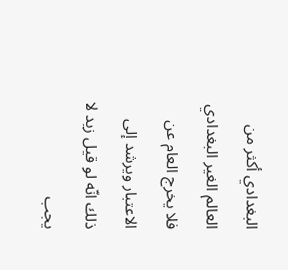البغدادي أكثر من العالم الغير البغدادي فلا يخرج العام عن الاعتبار ويرشد إلى ذلك انّه لو قيل زيد لا يجب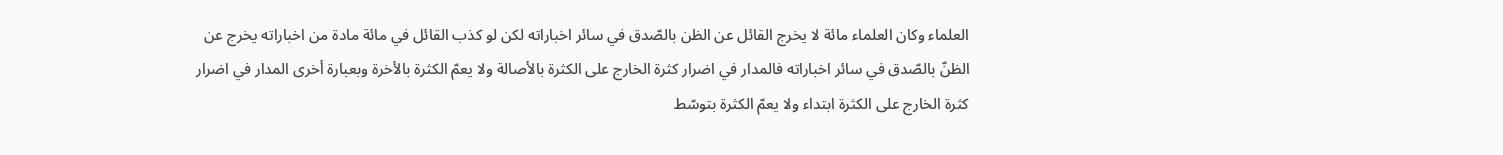العلماء وكان العلماء مائة لا يخرج القائل عن الظن بالصّدق في سائر اخباراته لكن لو كذب القائل في مائة مادة من اخباراته يخرج عن الظنّ بالصّدق في سائر اخباراته فالمدار في اضرار كثرة الخارج على الكثرة بالأصالة ولا يعمّ الكثرة بالأخرة وبعبارة أخرى المدار في اضرار كثرة الخارج على الكثرة ابتداء ولا يعمّ الكثرة بتوسّط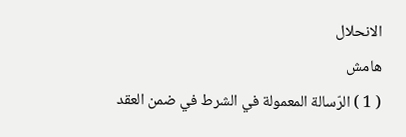الانحلال
هامش
( 1 ) الرّسالة المعمولة في الشرط في ضمن العقد